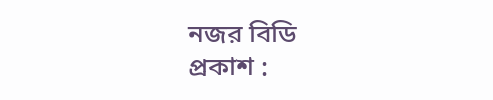নজর বিডি
প্রকাশ :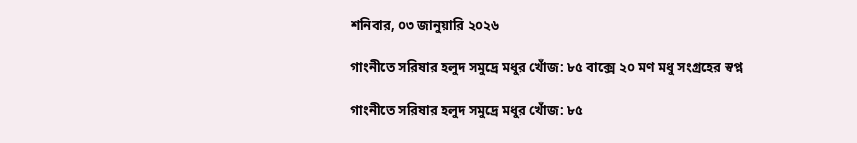শনিবার, ০৩ জানুয়ারি ২০২৬

গাংনীতে সরিষার হলুদ সমুদ্রে মধুর খোঁজ: ৮৫ বাক্সে ২০ মণ মধু সংগ্রহের স্বপ্ন

গাংনীতে সরিষার হলুদ সমুদ্রে মধুর খোঁজ: ৮৫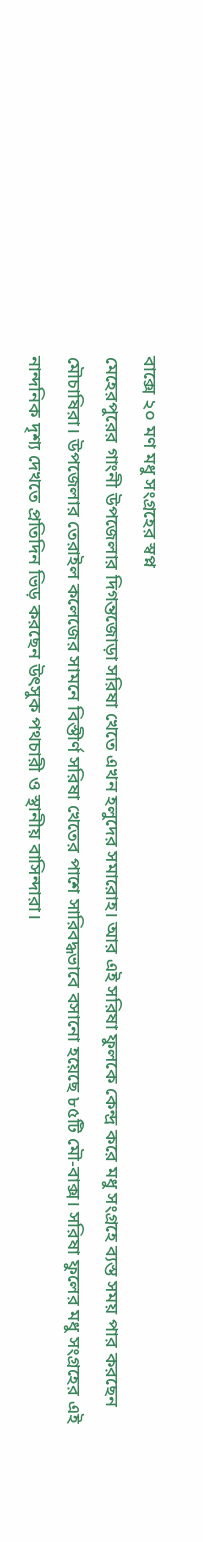বাক্সে ২০ মণ মধু সংগ্রহের স্বপ্ন
মেহেরপুরের গাংনী উপজেলার দিগন্তজোড়া সরিষা খেতে এখন হলুদের সমারোহ। আর এই সরিষা ফুলকে কেন্দ্র করে মধু সংগ্রহে ব্যস্ত সময় পার করছেন মৌচাষিরা। উপজেলার তেরাইল কলেজের সামনে বিস্তীর্ণ সরিষা খেতের পাশে সারিবদ্ধভাবে বসানো হয়েছে ৮৫টি মৌ-বাক্স। সরিষা ফুলের মধু সংগ্রহের এই নান্দনিক দৃশ্য দেখতে প্রতিদিন ভিড় করছেন উৎসুক পথচারী ও স্থানীয় বাসিন্দারা।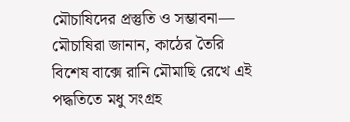মৌচাষিদের প্রস্তুতি ও সম্ভাবনা— মৌচাষিরা জানান, কাঠের তৈরি বিশেষ বাক্সে রানি মৌমাছি রেখে এই পদ্ধতিতে মধু সংগ্রহ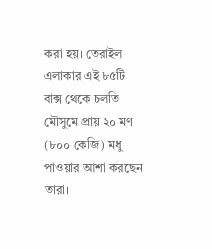করা হয়। তেরাইল এলাকার এই ৮৫টি বাক্স থেকে চলতি মৌসুমে প্রায় ২০ মণ (৮০০ কেজি) মধু পাওয়ার আশা করছেন তারা।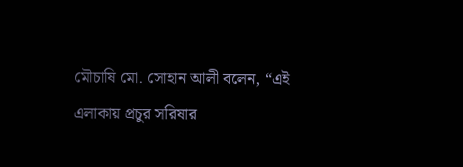মৌচাষি মো. সোহান আলী বলেন, “এই এলাকায় প্রচুর সরিষার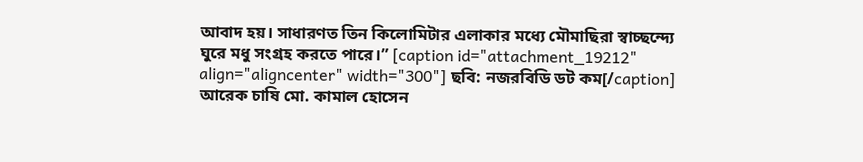আবাদ হয়। সাধারণত তিন কিলোমিটার এলাকার মধ্যে মৌমাছিরা স্বাচ্ছন্দ্যে ঘুরে মধু সংগ্রহ করতে পারে।” [caption id="attachment_19212" align="aligncenter" width="300"] ছবি: নজরবিডি ডট কম[/caption] আরেক চাষি মো. কামাল হোসেন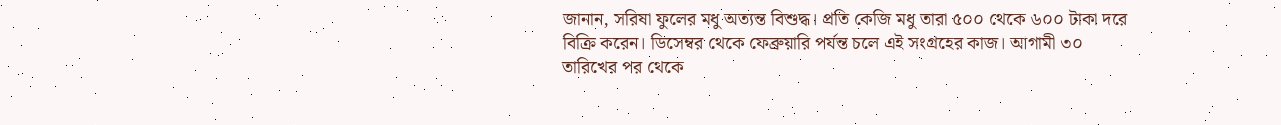জানান, সরিষা ফুলের মধু অত্যন্ত বিশুদ্ধ। প্রতি কেজি মধু তারা ৫০০ থেকে ৬০০ টাকা দরে বিক্রি করেন। ডিসেম্বর থেকে ফেব্রুয়ারি পর্যন্ত চলে এই সংগ্রহের কাজ। আগামী ৩০ তারিখের পর থেকে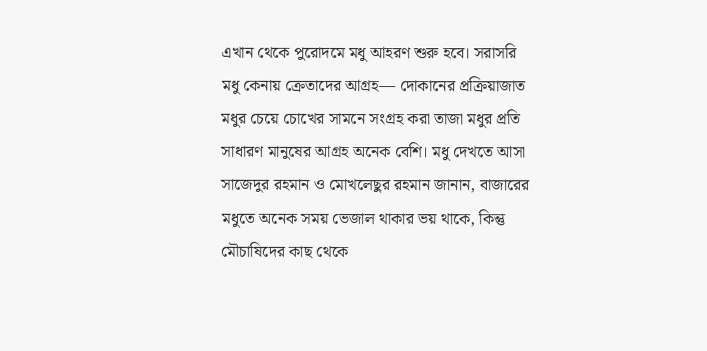এখান থেকে পুরোদমে মধু আহরণ শুরু হবে। সরাসরি মধু কেনায় ক্রেতাদের আগ্রহ— দোকানের প্রক্রিয়াজাত মধুর চেয়ে চোখের সামনে সংগ্রহ করা তাজা মধুর প্রতি সাধারণ মানুষের আগ্রহ অনেক বেশি। মধু দেখতে আসা সাজেদুর রহমান ও মোখলেছুর রহমান জানান, বাজারের মধুতে অনেক সময় ভেজাল থাকার ভয় থাকে, কিন্তু মৌচাষিদের কাছ থেকে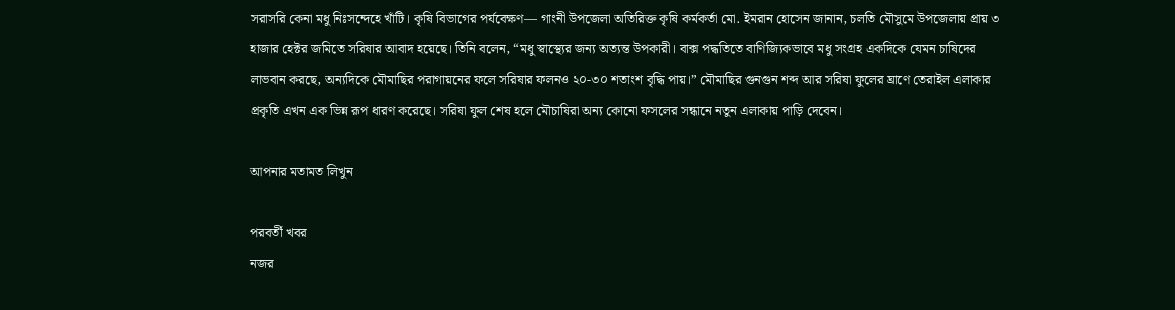সরাসরি কেনা মধু নিঃসন্দেহে খাঁটি। কৃষি বিভাগের পর্যবেক্ষণ— গাংনী উপজেলা অতিরিক্ত কৃষি কর্মকর্তা মো. ইমরান হোসেন জানান, চলতি মৌসুমে উপজেলায় প্রায় ৩ হাজার হেক্টর জমিতে সরিষার আবাদ হয়েছে। তিনি বলেন, “মধু স্বাস্থ্যের জন্য অত্যন্ত উপকারী। বাক্স পদ্ধতিতে বাণিজ্যিকভাবে মধু সংগ্রহ একদিকে যেমন চাষিদের লাভবান করছে, অন্যদিকে মৌমাছির পরাগায়নের ফলে সরিষার ফলনও ২০-৩০ শতাংশ বৃদ্ধি পায়।” মৌমাছির গুনগুন শব্দ আর সরিষা ফুলের ঘ্রাণে তেরাইল এলাকার প্রকৃতি এখন এক ভিন্ন রূপ ধারণ করেছে। সরিষা ফুল শেষ হলে মৌচাষিরা অন্য কোনো ফসলের সন্ধানে নতুন এলাকায় পাড়ি দেবেন।

আপনার মতামত লিখুন

পরবর্তী খবর
নজর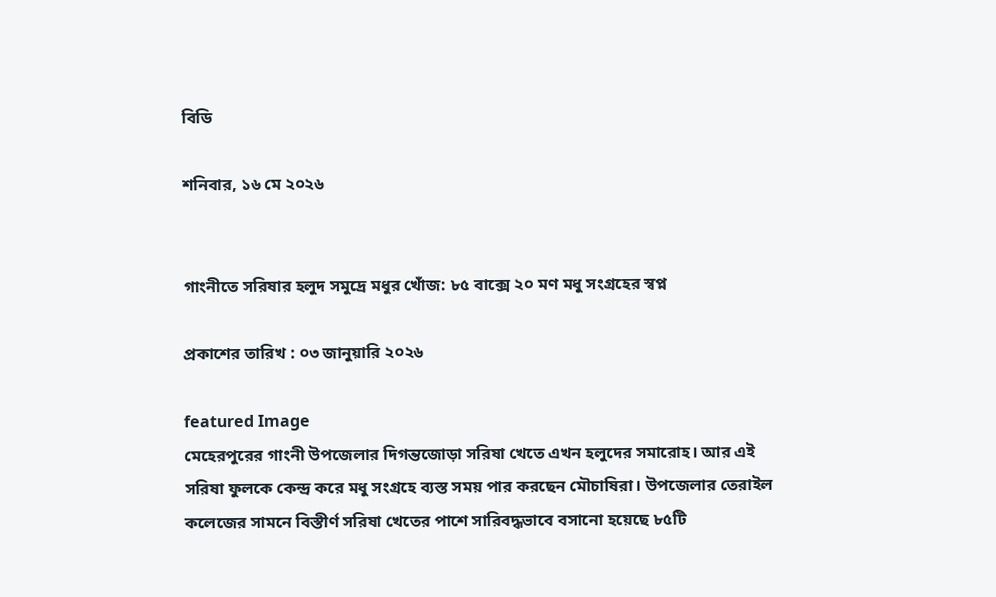বিডি

শনিবার, ১৬ মে ২০২৬


গাংনীতে সরিষার হলুদ সমুদ্রে মধুর খোঁজ: ৮৫ বাক্সে ২০ মণ মধু সংগ্রহের স্বপ্ন

প্রকাশের তারিখ : ০৩ জানুয়ারি ২০২৬

featured Image
মেহেরপুরের গাংনী উপজেলার দিগন্তজোড়া সরিষা খেতে এখন হলুদের সমারোহ। আর এই সরিষা ফুলকে কেন্দ্র করে মধু সংগ্রহে ব্যস্ত সময় পার করছেন মৌচাষিরা। উপজেলার তেরাইল কলেজের সামনে বিস্তীর্ণ সরিষা খেতের পাশে সারিবদ্ধভাবে বসানো হয়েছে ৮৫টি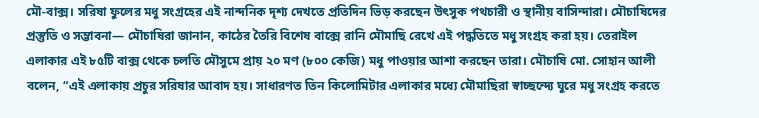মৌ-বাক্স। সরিষা ফুলের মধু সংগ্রহের এই নান্দনিক দৃশ্য দেখতে প্রতিদিন ভিড় করছেন উৎসুক পথচারী ও স্থানীয় বাসিন্দারা। মৌচাষিদের প্রস্তুতি ও সম্ভাবনা— মৌচাষিরা জানান, কাঠের তৈরি বিশেষ বাক্সে রানি মৌমাছি রেখে এই পদ্ধতিতে মধু সংগ্রহ করা হয়। তেরাইল এলাকার এই ৮৫টি বাক্স থেকে চলতি মৌসুমে প্রায় ২০ মণ (৮০০ কেজি) মধু পাওয়ার আশা করছেন তারা। মৌচাষি মো. সোহান আলী বলেন, “এই এলাকায় প্রচুর সরিষার আবাদ হয়। সাধারণত তিন কিলোমিটার এলাকার মধ্যে মৌমাছিরা স্বাচ্ছন্দ্যে ঘুরে মধু সংগ্রহ করতে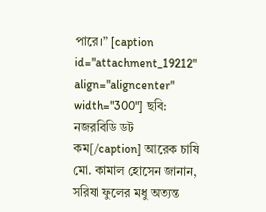পারে।” [caption id="attachment_19212" align="aligncenter" width="300"] ছবি: নজরবিডি ডট কম[/caption] আরেক চাষি মো. কামাল হোসেন জানান, সরিষা ফুলের মধু অত্যন্ত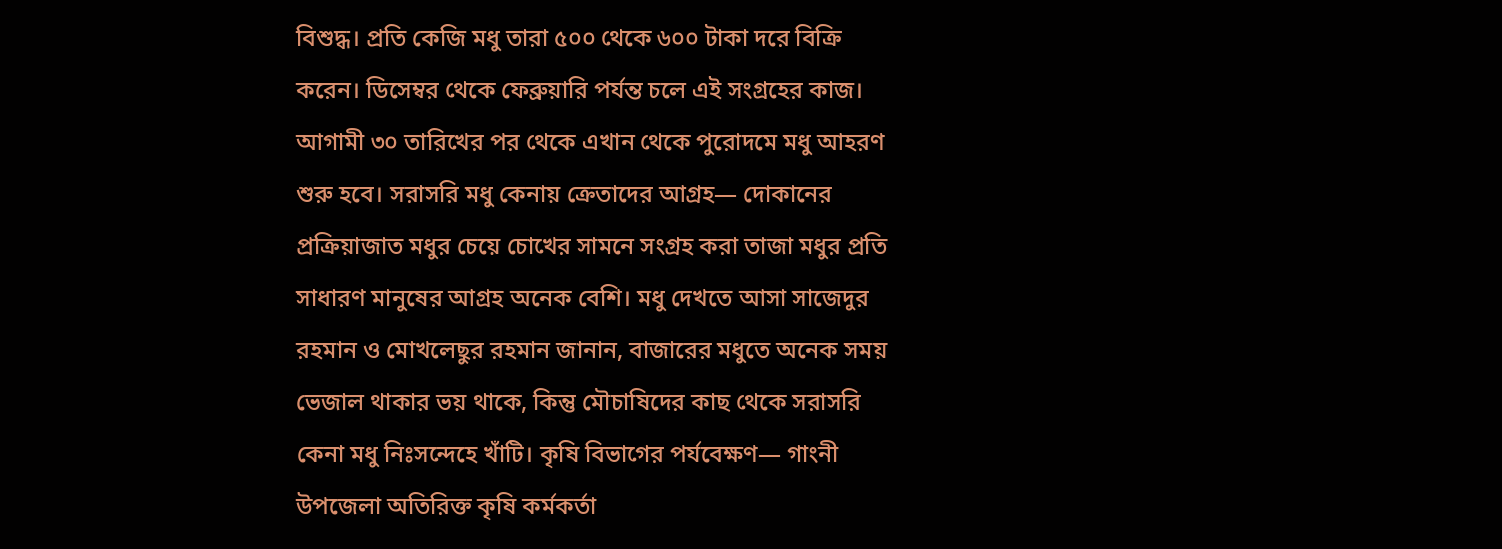বিশুদ্ধ। প্রতি কেজি মধু তারা ৫০০ থেকে ৬০০ টাকা দরে বিক্রি করেন। ডিসেম্বর থেকে ফেব্রুয়ারি পর্যন্ত চলে এই সংগ্রহের কাজ। আগামী ৩০ তারিখের পর থেকে এখান থেকে পুরোদমে মধু আহরণ শুরু হবে। সরাসরি মধু কেনায় ক্রেতাদের আগ্রহ— দোকানের প্রক্রিয়াজাত মধুর চেয়ে চোখের সামনে সংগ্রহ করা তাজা মধুর প্রতি সাধারণ মানুষের আগ্রহ অনেক বেশি। মধু দেখতে আসা সাজেদুর রহমান ও মোখলেছুর রহমান জানান, বাজারের মধুতে অনেক সময় ভেজাল থাকার ভয় থাকে, কিন্তু মৌচাষিদের কাছ থেকে সরাসরি কেনা মধু নিঃসন্দেহে খাঁটি। কৃষি বিভাগের পর্যবেক্ষণ— গাংনী উপজেলা অতিরিক্ত কৃষি কর্মকর্তা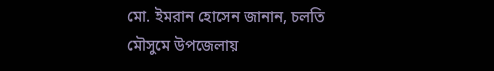মো. ইমরান হোসেন জানান, চলতি মৌসুমে উপজেলায়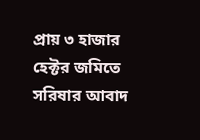প্রায় ৩ হাজার হেক্টর জমিতে সরিষার আবাদ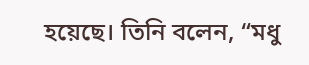হয়েছে। তিনি বলেন, “মধু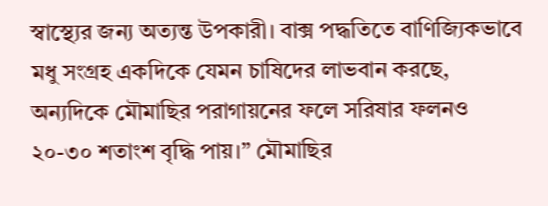স্বাস্থ্যের জন্য অত্যন্ত উপকারী। বাক্স পদ্ধতিতে বাণিজ্যিকভাবে মধু সংগ্রহ একদিকে যেমন চাষিদের লাভবান করছে, অন্যদিকে মৌমাছির পরাগায়নের ফলে সরিষার ফলনও ২০-৩০ শতাংশ বৃদ্ধি পায়।” মৌমাছির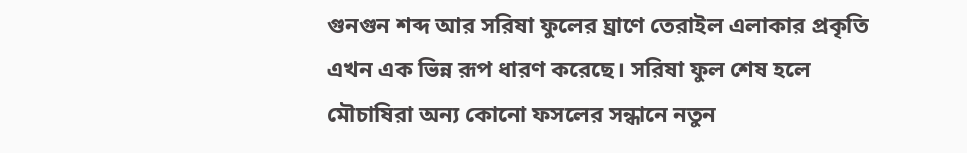গুনগুন শব্দ আর সরিষা ফুলের ঘ্রাণে তেরাইল এলাকার প্রকৃতি এখন এক ভিন্ন রূপ ধারণ করেছে। সরিষা ফুল শেষ হলে মৌচাষিরা অন্য কোনো ফসলের সন্ধানে নতুন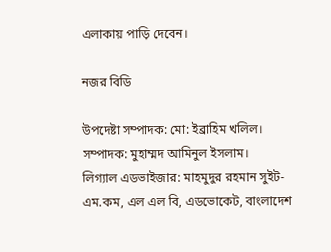এলাকায় পাড়ি দেবেন।

নজর বিডি

উপদেষ্টা সম্পাদক: মো: ইব্রাহিম খলিল।
সম্পাদক: মুহাম্মদ আমিনুল ইসলাম।
লিগ্যাল এডভাইজার: মাহমুদুর রহমান সুইট- এম.কম, এল এল বি, এডভোকেট, বাংলাদেশ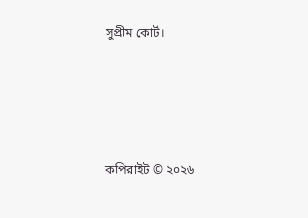সুপ্রীম কোর্ট।




কপিরাইট © ২০২৬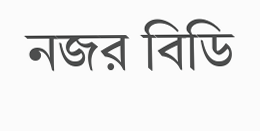নজর বিডি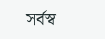সর্বস্ব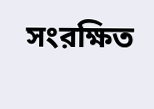সংরক্ষিত